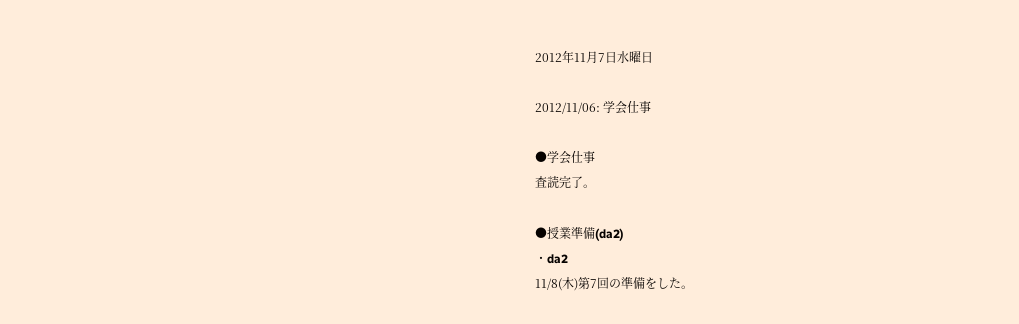2012年11月7日水曜日

2012/11/06: 学会仕事

●学会仕事
査読完了。

●授業準備(da2)
・da2
11/8(木)第7回の準備をした。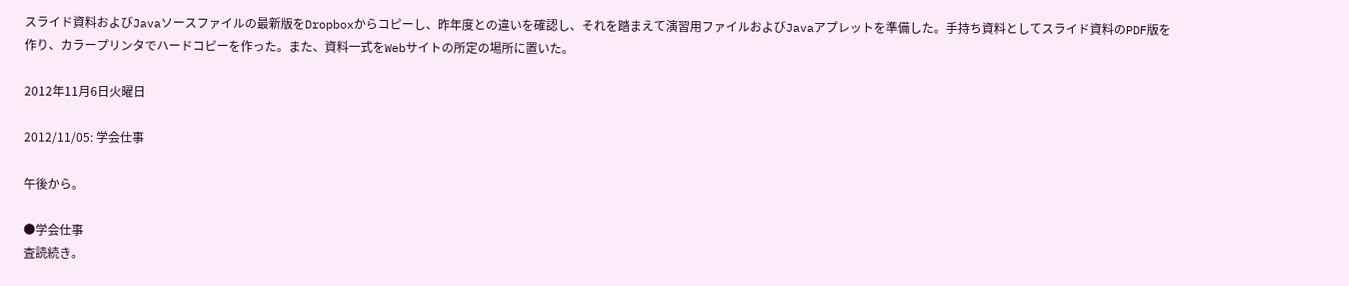スライド資料およびJavaソースファイルの最新版をDropboxからコピーし、昨年度との違いを確認し、それを踏まえて演習用ファイルおよびJavaアプレットを準備した。手持ち資料としてスライド資料のPDF版を作り、カラープリンタでハードコピーを作った。また、資料一式をWebサイトの所定の場所に置いた。

2012年11月6日火曜日

2012/11/05: 学会仕事

午後から。

●学会仕事
査読続き。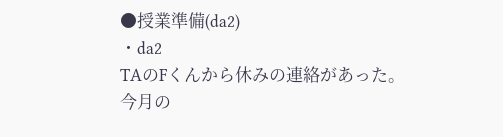●授業準備(da2)
・da2
TAのFくんから休みの連絡があった。
今月の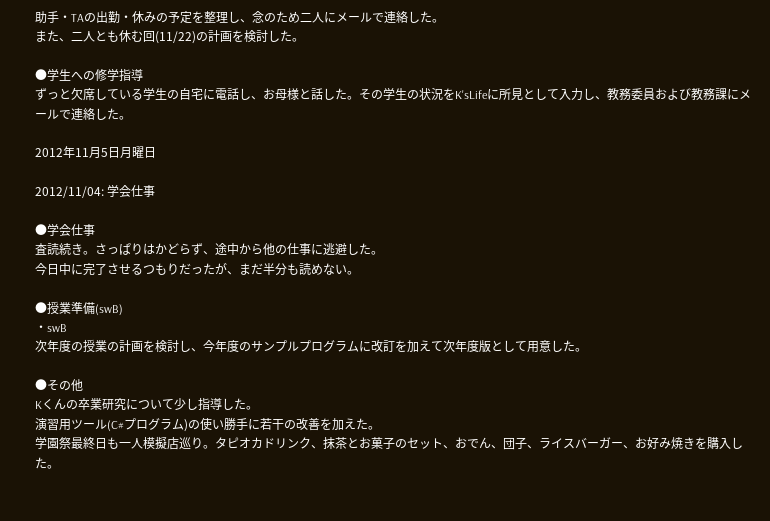助手・TAの出勤・休みの予定を整理し、念のため二人にメールで連絡した。
また、二人とも休む回(11/22)の計画を検討した。

●学生への修学指導
ずっと欠席している学生の自宅に電話し、お母様と話した。その学生の状況をK'sLifeに所見として入力し、教務委員および教務課にメールで連絡した。

2012年11月5日月曜日

2012/11/04: 学会仕事

●学会仕事
査読続き。さっぱりはかどらず、途中から他の仕事に逃避した。
今日中に完了させるつもりだったが、まだ半分も読めない。

●授業準備(swB)
・swB
次年度の授業の計画を検討し、今年度のサンプルプログラムに改訂を加えて次年度版として用意した。

●その他
Kくんの卒業研究について少し指導した。
演習用ツール(C#プログラム)の使い勝手に若干の改善を加えた。
学園祭最終日も一人模擬店巡り。タピオカドリンク、抹茶とお菓子のセット、おでん、団子、ライスバーガー、お好み焼きを購入した。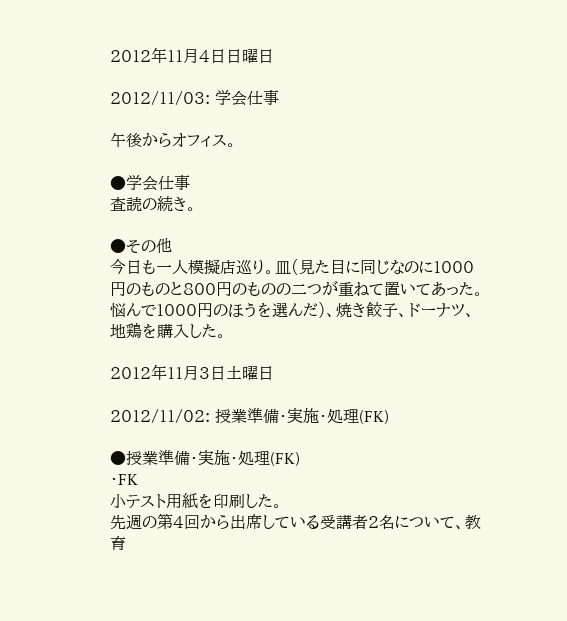2012年11月4日日曜日

2012/11/03: 学会仕事

午後からオフィス。

●学会仕事
査読の続き。

●その他
今日も一人模擬店巡り。皿(見た目に同じなのに1000円のものと800円のものの二つが重ねて置いてあった。悩んで1000円のほうを選んだ)、焼き餃子、ドーナツ、地鶏を購入した。

2012年11月3日土曜日

2012/11/02: 授業準備・実施・処理(FK)

●授業準備・実施・処理(FK)
・FK
小テスト用紙を印刷した。
先週の第4回から出席している受講者2名について、教育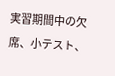実習期間中の欠席、小テスト、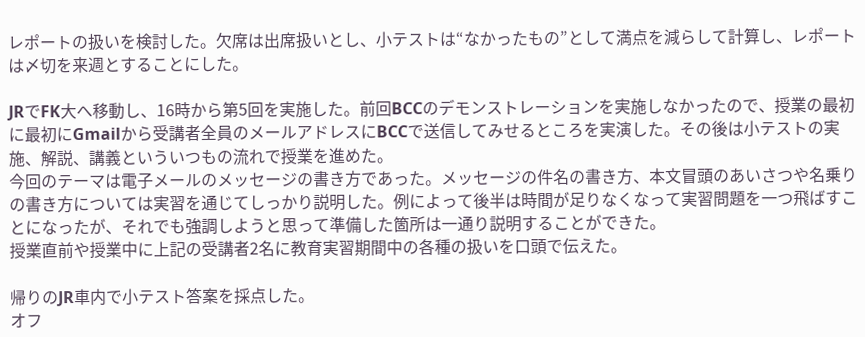レポートの扱いを検討した。欠席は出席扱いとし、小テストは“なかったもの”として満点を減らして計算し、レポートは〆切を来週とすることにした。

JRでFK大へ移動し、16時から第5回を実施した。前回BCCのデモンストレーションを実施しなかったので、授業の最初に最初にGmailから受講者全員のメールアドレスにBCCで送信してみせるところを実演した。その後は小テストの実施、解説、講義といういつもの流れで授業を進めた。
今回のテーマは電子メールのメッセージの書き方であった。メッセージの件名の書き方、本文冒頭のあいさつや名乗りの書き方については実習を通じてしっかり説明した。例によって後半は時間が足りなくなって実習問題を一つ飛ばすことになったが、それでも強調しようと思って準備した箇所は一通り説明することができた。
授業直前や授業中に上記の受講者2名に教育実習期間中の各種の扱いを口頭で伝えた。

帰りのJR車内で小テスト答案を採点した。
オフ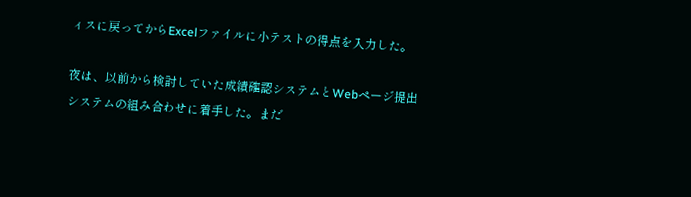ィスに戻ってからExcelファイルに小テストの得点を入力した。

夜は、以前から検討していた成績確認システムとWebページ提出システムの組み合わせに着手した。まだ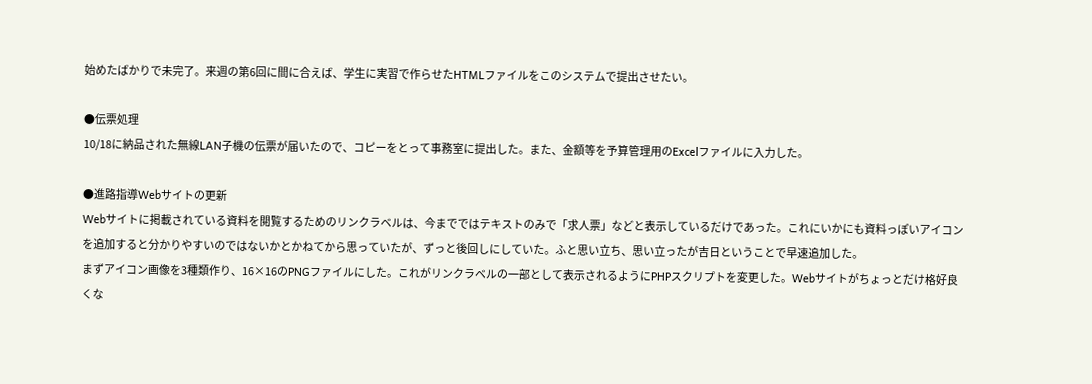始めたばかりで未完了。来週の第6回に間に合えば、学生に実習で作らせたHTMLファイルをこのシステムで提出させたい。

●伝票処理
10/18に納品された無線LAN子機の伝票が届いたので、コピーをとって事務室に提出した。また、金額等を予算管理用のExcelファイルに入力した。

●進路指導Webサイトの更新
Webサイトに掲載されている資料を閲覧するためのリンクラベルは、今までではテキストのみで「求人票」などと表示しているだけであった。これにいかにも資料っぽいアイコンを追加すると分かりやすいのではないかとかねてから思っていたが、ずっと後回しにしていた。ふと思い立ち、思い立ったが吉日ということで早速追加した。
まずアイコン画像を3種類作り、16×16のPNGファイルにした。これがリンクラベルの一部として表示されるようにPHPスクリプトを変更した。Webサイトがちょっとだけ格好良くな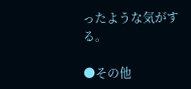ったような気がする。

●その他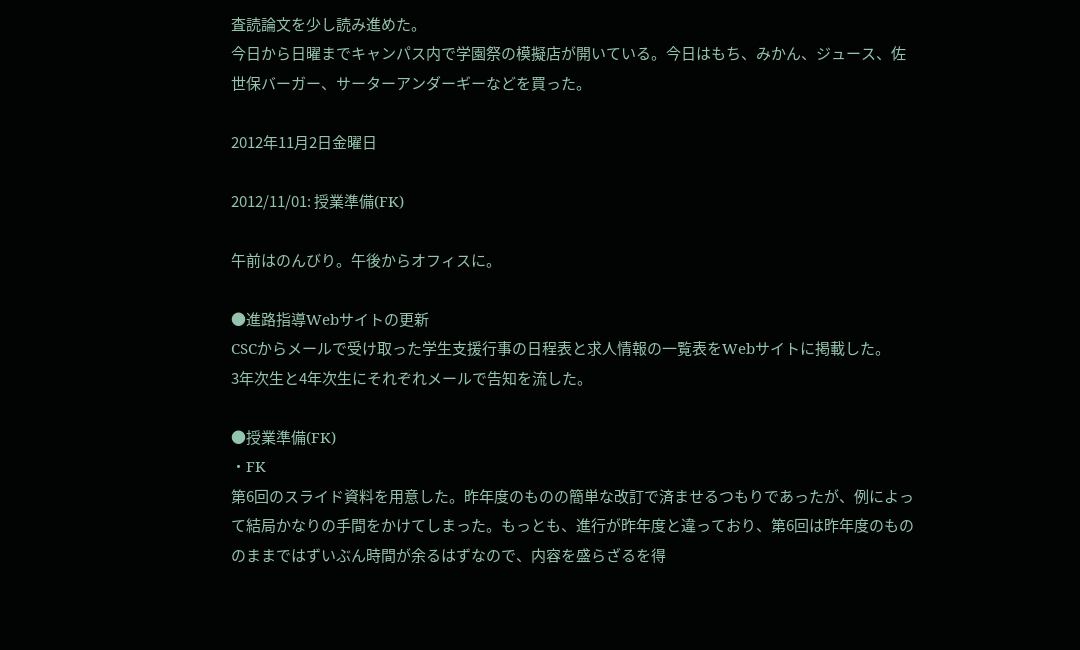査読論文を少し読み進めた。
今日から日曜までキャンパス内で学園祭の模擬店が開いている。今日はもち、みかん、ジュース、佐世保バーガー、サーターアンダーギーなどを買った。

2012年11月2日金曜日

2012/11/01: 授業準備(FK)

午前はのんびり。午後からオフィスに。

●進路指導Webサイトの更新
CSCからメールで受け取った学生支援行事の日程表と求人情報の一覧表をWebサイトに掲載した。
3年次生と4年次生にそれぞれメールで告知を流した。

●授業準備(FK)
・FK
第6回のスライド資料を用意した。昨年度のものの簡単な改訂で済ませるつもりであったが、例によって結局かなりの手間をかけてしまった。もっとも、進行が昨年度と違っており、第6回は昨年度のもののままではずいぶん時間が余るはずなので、内容を盛らざるを得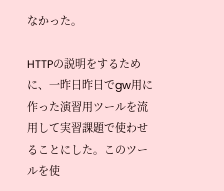なかった。

HTTPの説明をするために、一昨日昨日でgw用に作った演習用ツールを流用して実習課題で使わせることにした。このツールを使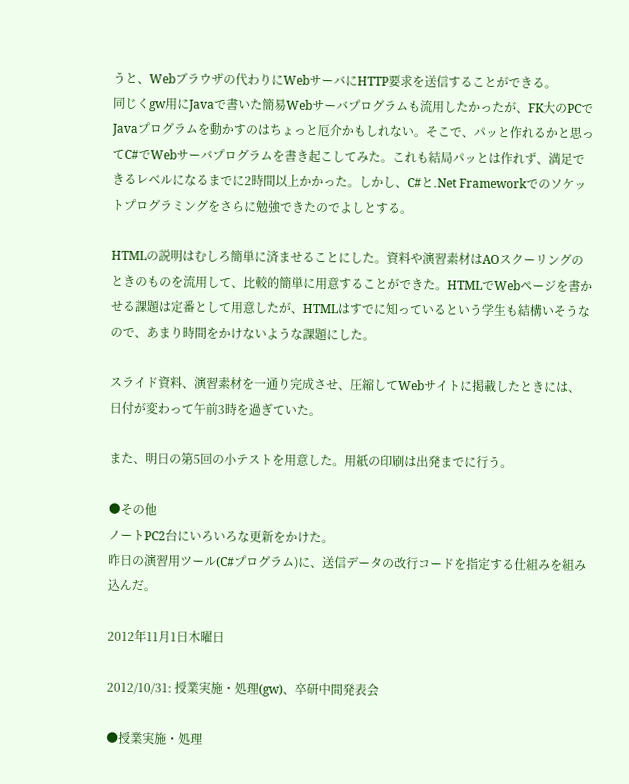うと、Webブラウザの代わりにWebサーバにHTTP要求を送信することができる。
同じくgw用にJavaで書いた簡易Webサーバプログラムも流用したかったが、FK大のPCでJavaプログラムを動かすのはちょっと厄介かもしれない。そこで、パッと作れるかと思ってC#でWebサーバプログラムを書き起こしてみた。これも結局パッとは作れず、満足できるレベルになるまでに2時間以上かかった。しかし、C#と.Net Frameworkでのソケットプログラミングをさらに勉強できたのでよしとする。

HTMLの説明はむしろ簡単に済ませることにした。資料や演習素材はAOスクーリングのときのものを流用して、比較的簡単に用意することができた。HTMLでWebページを書かせる課題は定番として用意したが、HTMLはすでに知っているという学生も結構いそうなので、あまり時間をかけないような課題にした。

スライド資料、演習素材を一通り完成させ、圧縮してWebサイトに掲載したときには、日付が変わって午前3時を過ぎていた。

また、明日の第5回の小テストを用意した。用紙の印刷は出発までに行う。

●その他
ノートPC2台にいろいろな更新をかけた。
昨日の演習用ツール(C#プログラム)に、送信データの改行コードを指定する仕組みを組み込んだ。

2012年11月1日木曜日

2012/10/31: 授業実施・処理(gw)、卒研中間発表会

●授業実施・処理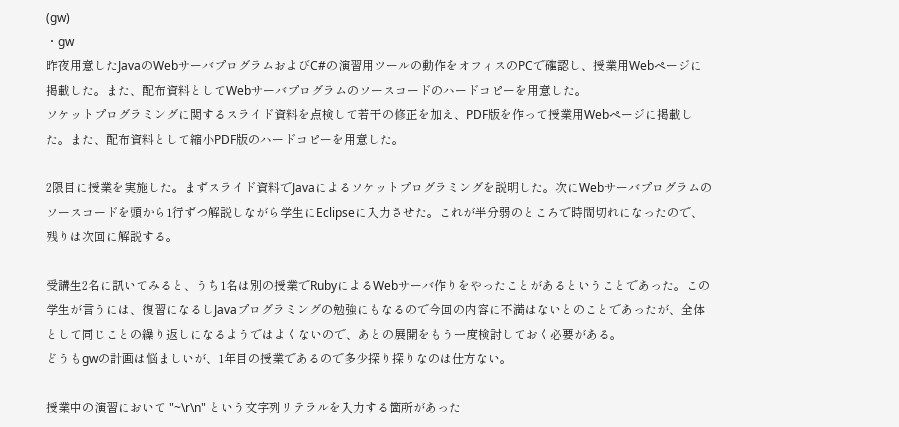(gw)
・gw
昨夜用意したJavaのWebサーバプログラムおよびC#の演習用ツールの動作をオフィスのPCで確認し、授業用Webページに掲載した。また、配布資料としてWebサーバプログラムのソースコードのハードコピーを用意した。
ソケットプログラミングに関するスライド資料を点検して若干の修正を加え、PDF版を作って授業用Webページに掲載した。また、配布資料として縮小PDF版のハードコピーを用意した。

2限目に授業を実施した。まずスライド資料でJavaによるソケットプログラミングを説明した。次にWebサーバプログラムのソースコードを頭から1行ずつ解説しながら学生にEclipseに入力させた。これが半分弱のところで時間切れになったので、残りは次回に解説する。

受講生2名に訊いてみると、うち1名は別の授業でRubyによるWebサーバ作りをやったことがあるということであった。この学生が言うには、復習になるしJavaプログラミングの勉強にもなるので今回の内容に不満はないとのことであったが、全体として同じことの繰り返しになるようではよくないので、あとの展開をもう一度検討しておく必要がある。
どうもgwの計画は悩ましいが、1年目の授業であるので多少探り探りなのは仕方ない。

授業中の演習において "~\r\n" という文字列リテラルを入力する箇所があった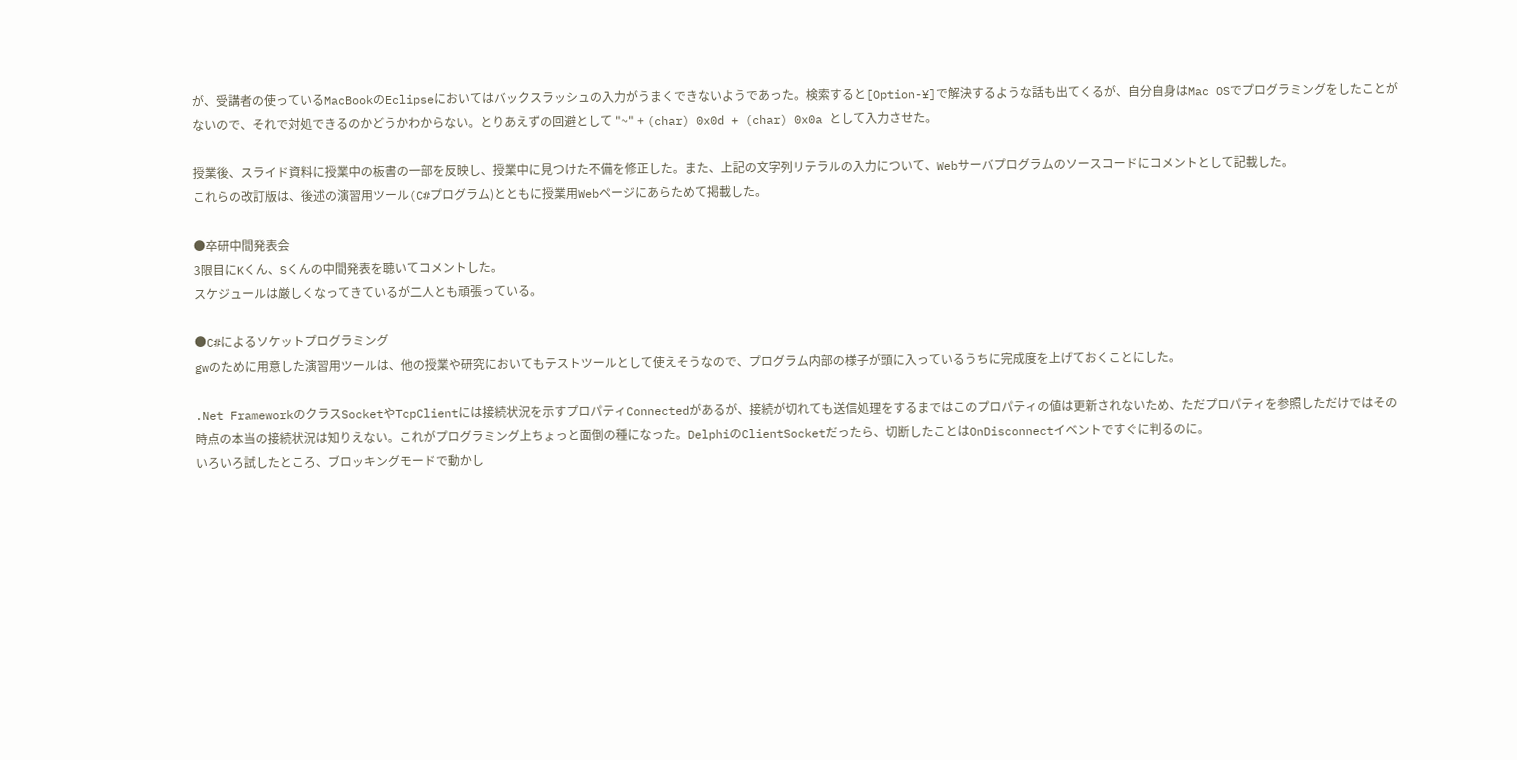が、受講者の使っているMacBookのEclipseにおいてはバックスラッシュの入力がうまくできないようであった。検索すると[Option-¥]で解決するような話も出てくるが、自分自身はMac OSでプログラミングをしたことがないので、それで対処できるのかどうかわからない。とりあえずの回避として "~" + (char) 0x0d + (char) 0x0a として入力させた。

授業後、スライド資料に授業中の板書の一部を反映し、授業中に見つけた不備を修正した。また、上記の文字列リテラルの入力について、Webサーバプログラムのソースコードにコメントとして記載した。
これらの改訂版は、後述の演習用ツール(C#プログラム)とともに授業用Webページにあらためて掲載した。

●卒研中間発表会
3限目にKくん、Sくんの中間発表を聴いてコメントした。
スケジュールは厳しくなってきているが二人とも頑張っている。

●C#によるソケットプログラミング
gwのために用意した演習用ツールは、他の授業や研究においてもテストツールとして使えそうなので、プログラム内部の様子が頭に入っているうちに完成度を上げておくことにした。

.Net FrameworkのクラスSocketやTcpClientには接続状況を示すプロパティConnectedがあるが、接続が切れても送信処理をするまではこのプロパティの値は更新されないため、ただプロパティを参照しただけではその時点の本当の接続状況は知りえない。これがプログラミング上ちょっと面倒の種になった。DelphiのClientSocketだったら、切断したことはOnDisconnectイベントですぐに判るのに。
いろいろ試したところ、ブロッキングモードで動かし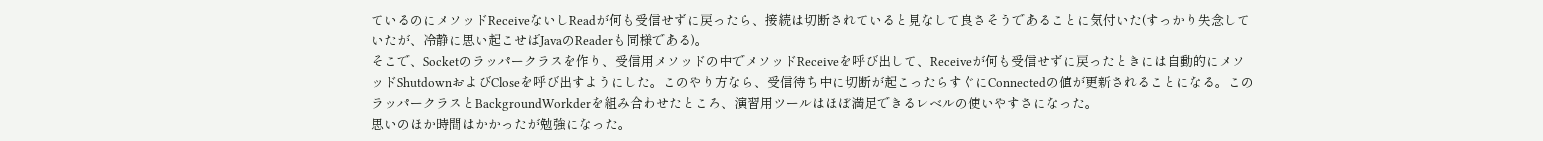ているのにメソッドReceiveないしReadが何も受信せずに戻ったら、接続は切断されていると見なして良さそうであることに気付いた(すっかり失念していたが、冷静に思い起こせばJavaのReaderも同様である)。
そこで、Socketのラッパークラスを作り、受信用メソッドの中でメソッドReceiveを呼び出して、Receiveが何も受信せずに戻ったときには自動的にメソッドShutdownおよびCloseを呼び出すようにした。このやり方なら、受信待ち中に切断が起こったらすぐにConnectedの値が更新されることになる。このラッパークラスとBackgroundWorkderを組み合わせたところ、演習用ツールはほぼ満足できるレベルの使いやすさになった。
思いのほか時間はかかったが勉強になった。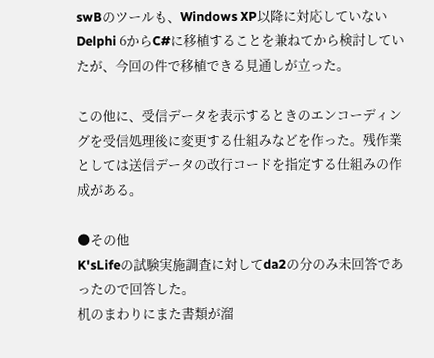swBのツールも、Windows XP以降に対応していないDelphi 6からC#に移植することを兼ねてから検討していたが、今回の件で移植できる見通しが立った。

この他に、受信データを表示するときのエンコーディングを受信処理後に変更する仕組みなどを作った。残作業としては送信データの改行コードを指定する仕組みの作成がある。

●その他
K'sLifeの試験実施調査に対してda2の分のみ未回答であったので回答した。
机のまわりにまた書類が溜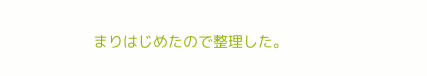まりはじめたので整理した。